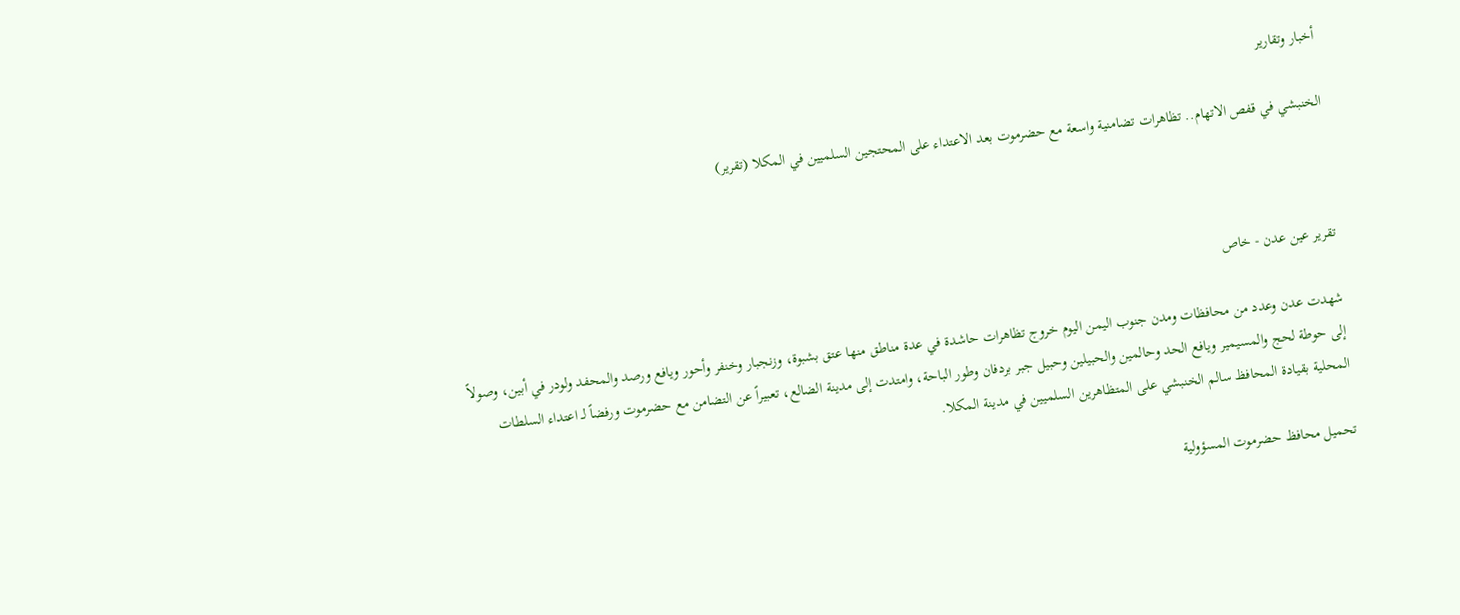أخبار وتقارير

الخنبشي في قفص الاتهام.. تظاهرات تضامنية واسعة مع حضرموت بعد الاعتداء على المحتجين السلميين في المكلا (تقرير)



تقرير عين عدن - خاص

شهدت عدن وعدد من محافظات ومدن جنوب اليمن اليوم خروج تظاهرات حاشدة في عدة مناطق منها عتق بشبوة، وزنجبار وخنفر وأحور ويافع ورصد والمحفد ولودر في أبين، وصولاً إلى حوطة لحج والمسيمير ويافع الحد وحالمين والحبيلين وحبيل جبر بردفان وطور الباحة، وامتدت إلى مدينة الضالع، تعبيراً عن التضامن مع حضرموت ورفضاً لـ اعتداء السلطات المحلية بقيادة المحافظ سالم الخنبشي على المتظاهرين السلميين في مدينة المكلا.

تحميل محافظ حضرموت المسؤولية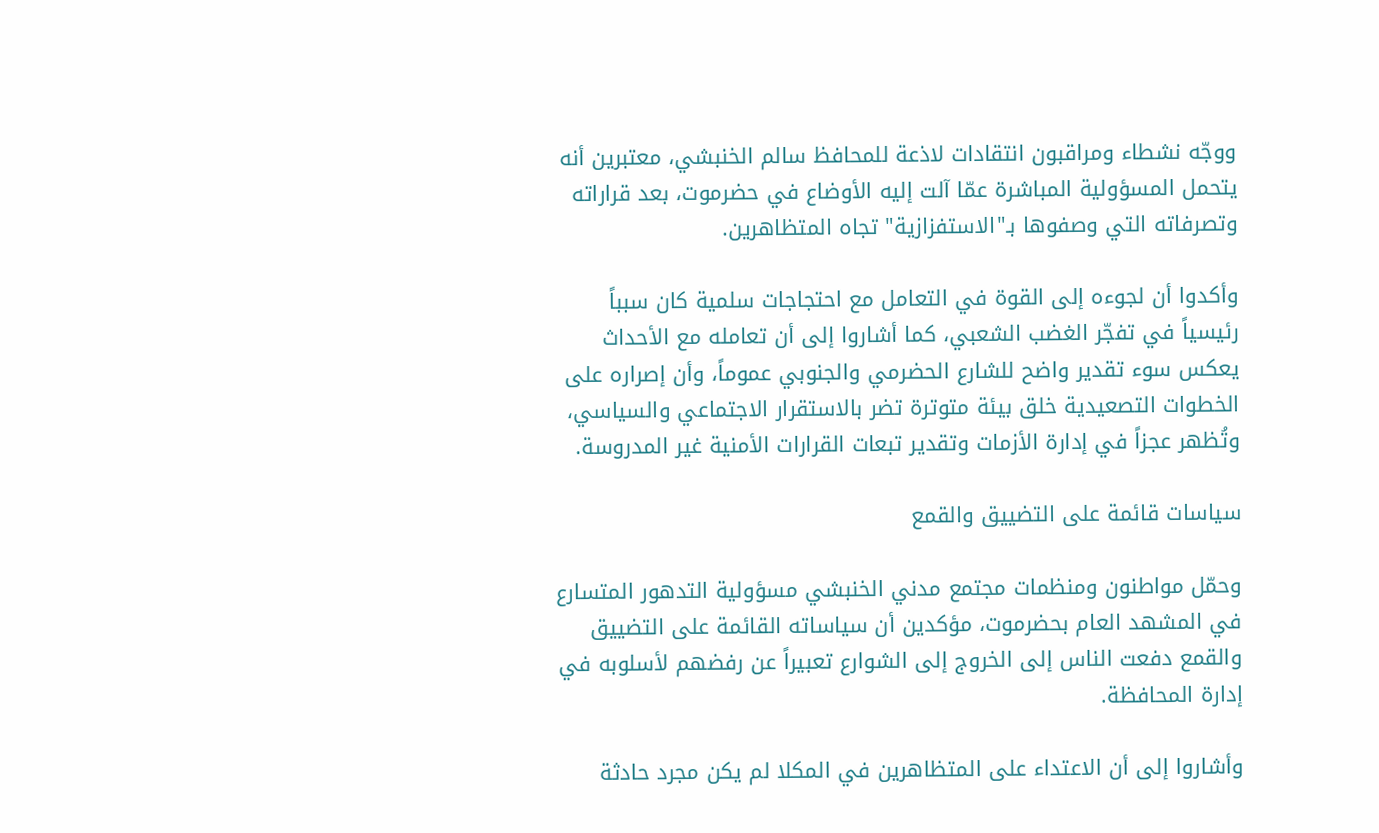ووجّه نشطاء ومراقبون انتقادات لاذعة للمحافظ سالم الخنبشي، معتبرين أنه يتحمل المسؤولية المباشرة عمّا آلت إليه الأوضاع في حضرموت، بعد قراراته وتصرفاته التي وصفوها بـ"الاستفزازية" تجاه المتظاهرين.

وأكدوا أن لجوءه إلى القوة في التعامل مع احتجاجات سلمية كان سبباً رئيسياً في تفجّر الغضب الشعبي، كما أشاروا إلى أن تعامله مع الأحداث يعكس سوء تقدير واضح للشارع الحضرمي والجنوبي عموماً، وأن إصراره على الخطوات التصعيدية خلق بيئة متوترة تضر بالاستقرار الاجتماعي والسياسي، وتُظهر عجزاً في إدارة الأزمات وتقدير تبعات القرارات الأمنية غير المدروسة.

سياسات قائمة على التضييق والقمع

وحمّل مواطنون ومنظمات مجتمع مدني الخنبشي مسؤولية التدهور المتسارع في المشهد العام بحضرموت، مؤكدين أن سياساته القائمة على التضييق والقمع دفعت الناس إلى الخروج إلى الشوارع تعبيراً عن رفضهم لأسلوبه في إدارة المحافظة.

وأشاروا إلى أن الاعتداء على المتظاهرين في المكلا لم يكن مجرد حادثة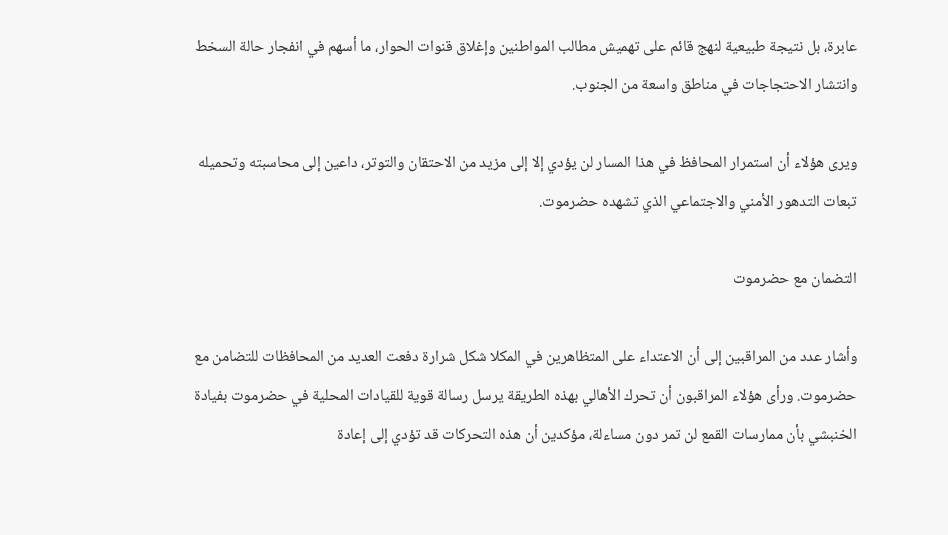عابرة، بل نتيجة طبيعية لنهج قائم على تهميش مطالب المواطنين وإغلاق قنوات الحوار، ما أسهم في انفجار حالة السخط وانتشار الاحتجاجات في مناطق واسعة من الجنوب.

ويرى هؤلاء أن استمرار المحافظ في هذا المسار لن يؤدي إلا إلى مزيد من الاحتقان والتوتر، داعين إلى محاسبته وتحميله تبعات التدهور الأمني والاجتماعي الذي تشهده حضرموت.

التضمان مع حضرموت

وأشار عدد من المراقبين إلى أن الاعتداء على المتظاهرين في المكلا شكل شرارة دفعت العديد من المحافظات للتضامن مع حضرموت. ورأى هؤلاء المراقبون أن تحرك الأهالي بهذه الطريقة يرسل رسالة قوية للقيادات المحلية في حضرموت بفيادة الخنبشي بأن ممارسات القمع لن تمر دون مساءلة، مؤكدين أن هذه التحركات قد تؤدي إلى إعادة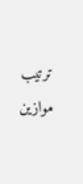ترتيب موازين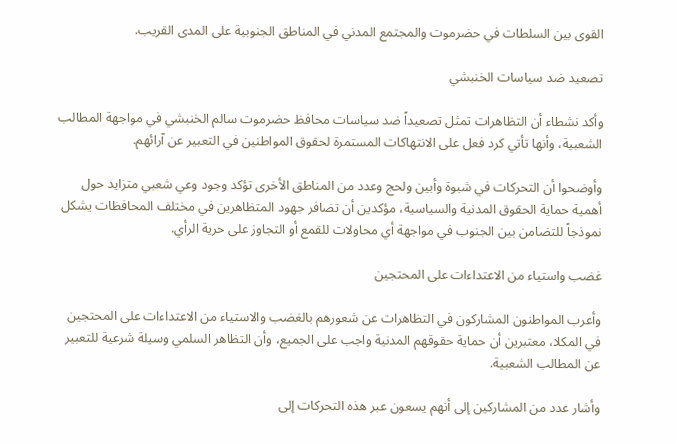القوى بين السلطات في حضرموت والمجتمع المدني في المناطق الجنوبية على المدى القريب.

تصعيد ضد سياسات الخنبشي

وأكد نشطاء أن التظاهرات تمثل تصعيداً ضد سياسات محافظ حضرموت سالم الخنبشي في مواجهة المطالب الشعبية، وأنها تأتي كرد فعل على الانتهاكات المستمرة لحقوق المواطنين في التعبير عن آرائهم.

وأوضحوا أن التحركات في شبوة وأبين ولحج وعدد من المناطق الأخرى تؤكد وجود وعي شعبي متزايد حول أهمية حماية الحقوق المدنية والسياسية، مؤكدين أن تضافر جهود المتظاهرين في مختلف المحافظات يشكل نموذجاً للتضامن بين الجنوب في مواجهة أي محاولات للقمع أو التجاوز على حرية الرأي.

غضب واستياء من الاعتداءات على المحتجين

وأعرب المواطنون المشاركون في التظاهرات عن شعورهم بالغضب والاستياء من الاعتداءات على المحتجين في المكلا، معتبرين أن حماية حقوقهم المدنية واجب على الجميع، وأن التظاهر السلمي وسيلة شرعية للتعبير عن المطالب الشعبية.

وأشار عدد من المشاركين إلى أنهم يسعون عبر هذه التحركات إلى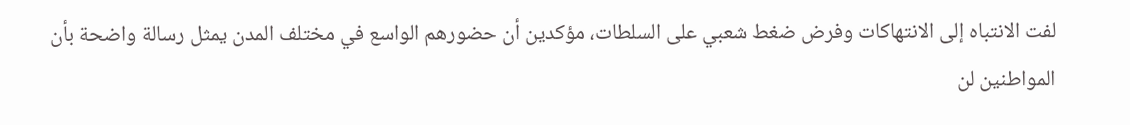لفت الانتباه إلى الانتهاكات وفرض ضغط شعبي على السلطات، مؤكدين أن حضورهم الواسع في مختلف المدن يمثل رسالة واضحة بأن المواطنين لن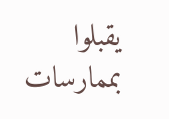يقبلوا بممارسات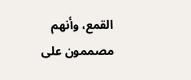القمع، وأنهم مصممون على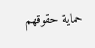حماية حقوقهم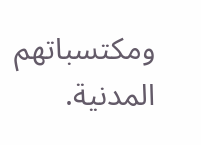ومكتسباتهم المدنية.